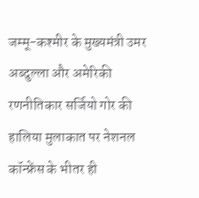जम्मू-कश्मीर के मुख्यमंत्री उमर अब्दुल्ला और अमेरिकी रणनीतिकार सर्जियो गोर की हालिया मुलाकात पर नेशनल कॉन्फ्रेंस के भीतर ही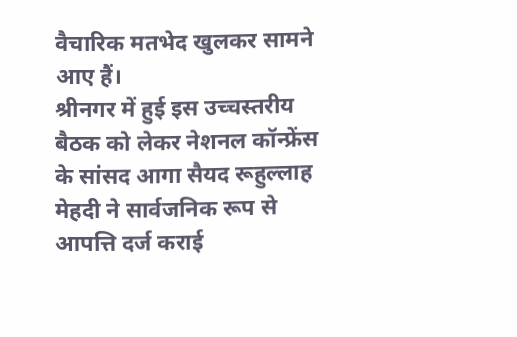वैचारिक मतभेद खुलकर सामने आए हैं।
श्रीनगर में हुई इस उच्चस्तरीय बैठक को लेकर नेशनल कॉन्फ्रेंस के सांसद आगा सैयद रूहुल्लाह मेहदी ने सार्वजनिक रूप से आपत्ति दर्ज कराई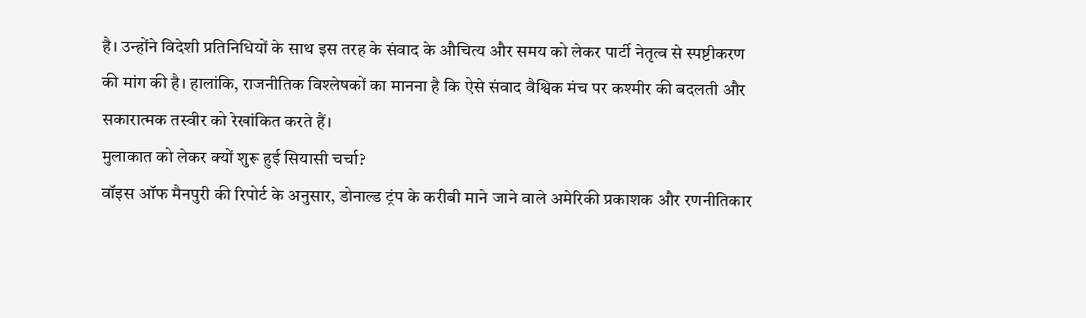है। उन्होंने विदेशी प्रतिनिधियों के साथ इस तरह के संवाद के औचित्य और समय को लेकर पार्टी नेतृत्व से स्पष्टीकरण की मांग की है। हालांकि, राजनीतिक विश्लेषकों का मानना है कि ऐसे संवाद वैश्विक मंच पर कश्मीर की बदलती और सकारात्मक तस्वीर को रेखांकित करते हैं।
मुलाकात को लेकर क्यों शुरू हुई सियासी चर्चा?
वॉइस ऑफ मैनपुरी की रिपोर्ट के अनुसार, डोनाल्ड ट्रंप के करीबी माने जाने वाले अमेरिकी प्रकाशक और रणनीतिकार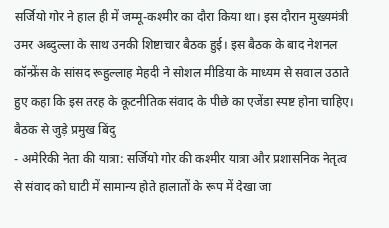सर्जियो गोर ने हाल ही में जम्मू-कश्मीर का दौरा किया था। इस दौरान मुख्यमंत्री उमर अब्दुल्ला के साथ उनकी शिष्टाचार बैठक हुई। इस बैठक के बाद नेशनल कॉन्फ्रेंस के सांसद रूहुल्लाह मेहदी ने सोशल मीडिया के माध्यम से सवाल उठाते हुए कहा कि इस तरह के कूटनीतिक संवाद के पीछे का एजेंडा स्पष्ट होना चाहिए।
बैठक से जुड़े प्रमुख बिंदु
- अमेरिकी नेता की यात्रा: सर्जियो गोर की कश्मीर यात्रा और प्रशासनिक नेतृत्व से संवाद को घाटी में सामान्य होते हालातों के रूप में देखा जा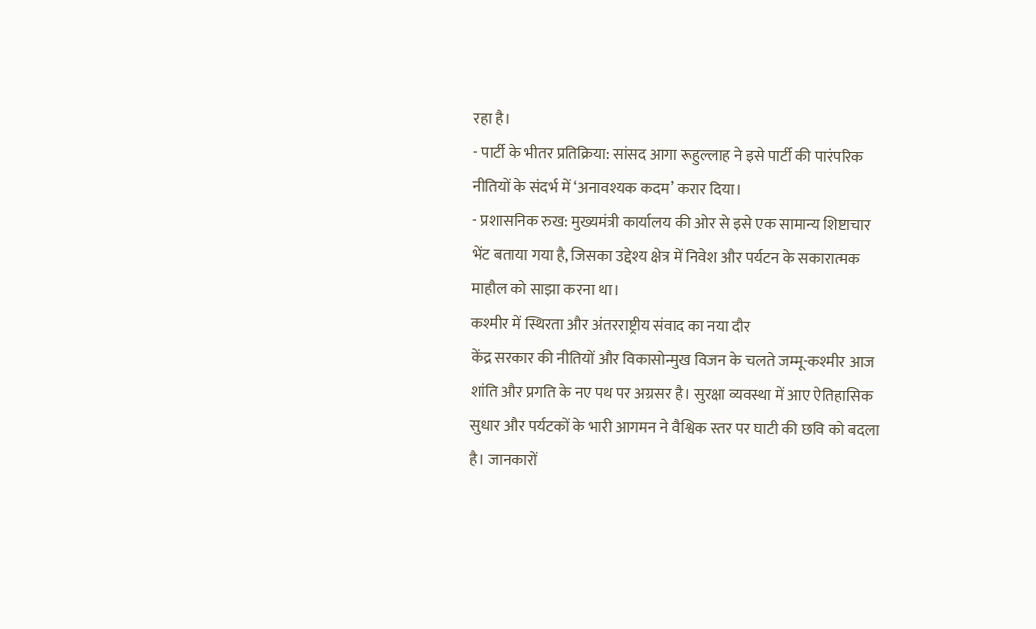रहा है।
- पार्टी के भीतर प्रतिक्रिया: सांसद आगा रूहुल्लाह ने इसे पार्टी की पारंपरिक नीतियों के संदर्भ में ‘अनावश्यक कदम’ करार दिया।
- प्रशासनिक रुख: मुख्यमंत्री कार्यालय की ओर से इसे एक सामान्य शिष्टाचार भेंट बताया गया है, जिसका उद्देश्य क्षेत्र में निवेश और पर्यटन के सकारात्मक माहौल को साझा करना था।
कश्मीर में स्थिरता और अंतरराष्ट्रीय संवाद का नया दौर
केंद्र सरकार की नीतियों और विकासोन्मुख विजन के चलते जम्मू-कश्मीर आज शांति और प्रगति के नए पथ पर अग्रसर है। सुरक्षा व्यवस्था में आए ऐतिहासिक सुधार और पर्यटकों के भारी आगमन ने वैश्विक स्तर पर घाटी की छवि को बदला है। जानकारों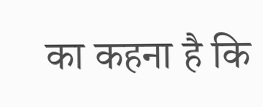का कहना है कि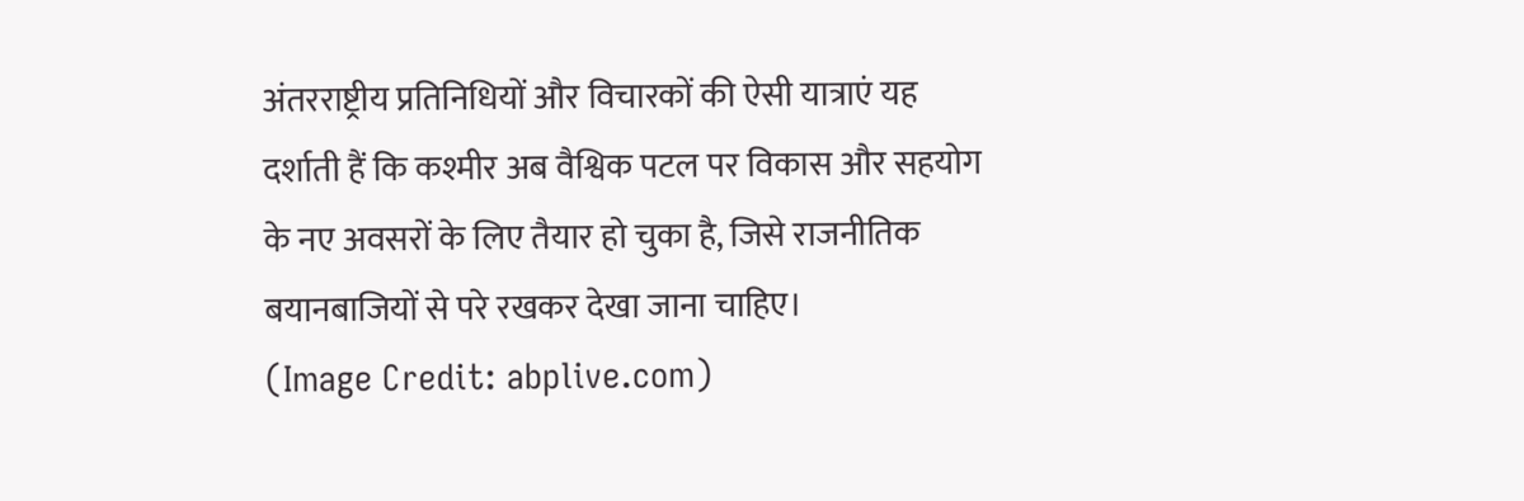अंतरराष्ट्रीय प्रतिनिधियों और विचारकों की ऐसी यात्राएं यह दर्शाती हैं कि कश्मीर अब वैश्विक पटल पर विकास और सहयोग के नए अवसरों के लिए तैयार हो चुका है, जिसे राजनीतिक बयानबाजियों से परे रखकर देखा जाना चाहिए।
(Image Credit: abplive.com)